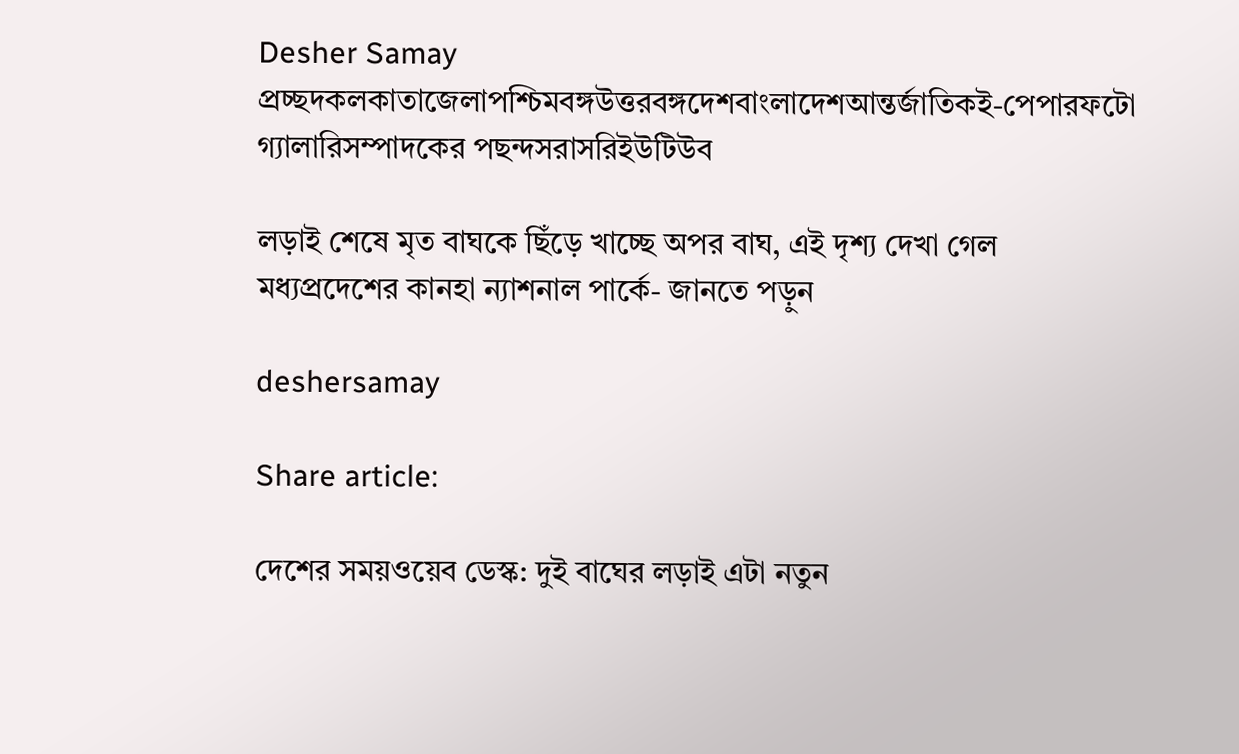Desher Samay
প্রচ্ছদকলকাতাজেলাপশ্চিমবঙ্গউত্তরবঙ্গদেশবাংলাদেশআন্তর্জাতিকই-পেপারফটো গ্যালারিসম্পাদকের পছন্দসরাসরিইউটিউব

লড়াই শেষে মৃত বাঘকে ছিঁড়ে খাচ্ছে অপর বাঘ, এই দৃশ্য দেখা গেল মধ্যপ্রদেশের কানহা ন্যাশনাল পার্কে- জানতে পড়ুন

deshersamay

Share article:

দেশের সময়ওয়েব ডেস্ক: দুই বাঘের লড়াই এটা নতুন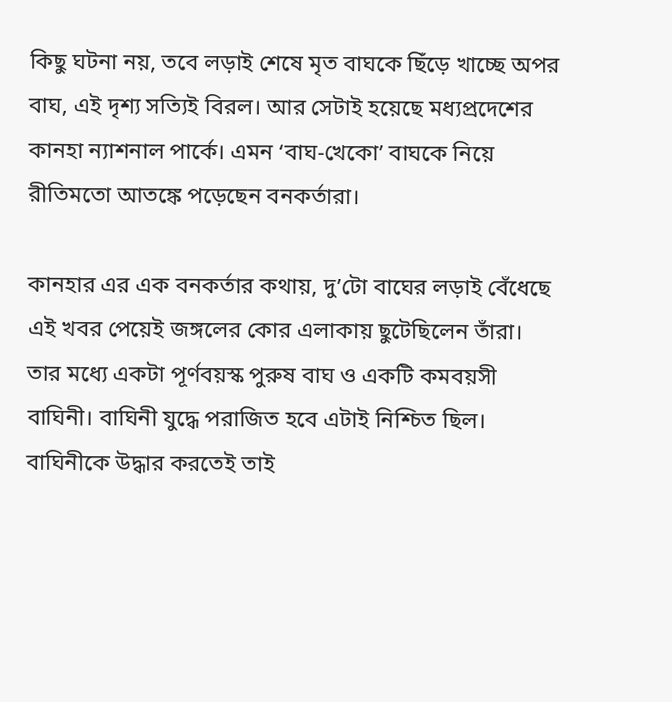কিছু ঘটনা নয়, তবে লড়াই শেষে মৃত বাঘকে ছিঁড়ে খাচ্ছে অপর বাঘ, এই দৃশ্য সত্যিই বিরল। আর সেটাই হয়েছে মধ্যপ্রদেশের কানহা ন্যাশনাল পার্কে। এমন ‘বাঘ-খেকো’ বাঘকে নিয়ে রীতিমতো আতঙ্কে পড়েছেন বনকর্তারা।

কানহার এর এক বনকর্তার কথায়, দু’টো বাঘের লড়াই বেঁধেছে এই খবর পেয়েই জঙ্গলের কোর এলাকায় ছুটেছিলেন তাঁরা। তার মধ্যে একটা পূর্ণবয়স্ক পুরুষ বাঘ ও একটি কমবয়সী বাঘিনী। বাঘিনী যুদ্ধে পরাজিত হবে এটাই নিশ্চিত ছিল। বাঘিনীকে উদ্ধার করতেই তাই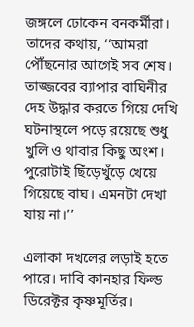জঙ্গলে ঢোকেন বনকর্মীরা। তাদের কথায়, ‘‘আমরা পৌঁছনোর আগেই সব শেষ। তাজ্জবের ব্যাপার বাঘিনীর দেহ উদ্ধার করতে গিয়ে দেখি ঘটনাস্থলে পড়ে রয়েছে শুধু খুলি ও থাবার কিছু অংশ। পুরোটাই ছিঁড়েখুঁড়ে খেয়ে গিয়েছে বাঘ। এমনটা দেখা যায় না।’’

এলাকা দখলের লড়াই হতে পারে। দাবি কানহার ফিল্ড ডিরেক্টর কৃষ্ণমূর্তির।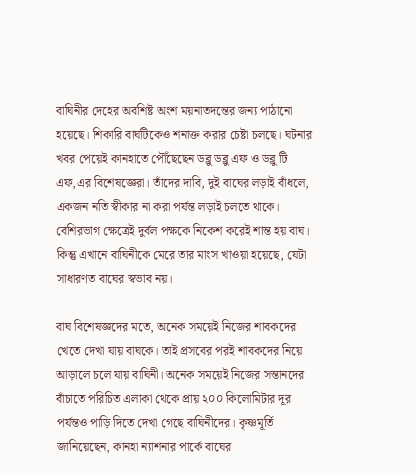বাঘিনীর দেহের অবশিষ্ট অংশ ময়নাতদন্তের জন্য পাঠানো হয়েছে। শিকারি বাঘটিকেও শনাক্ত করার চেষ্টা চলছে। ঘটনার খবর পেয়েই কানহাতে পৌঁছেছেন ডব্লু ডব্লু এফ ও ডব্লু টি এফ,এর বিশেষজ্ঞেরা। তাঁদের দাবি, দুই বাঘের লড়াই বাঁধলে, একজন নতি স্বীকার না করা পর্যন্ত লড়াই চলতে থাকে। বেশিরভাগ ক্ষেত্রেই দুর্বল পক্ষকে নিকেশ করেই শান্ত হয় বাঘ। কিন্তু এখানে বাঘিনীকে মেরে তার মাংস খাওয়া হয়েছে, যেটা সাধারণত বাঘের স্বভাব নয়।

বাঘ বিশেষজ্ঞদের মতে, অনেক সময়েই নিজের শাবকদের খেতে দেখা যায় বাঘকে। তাই প্রসবের পরই শাবকদের নিয়ে আড়ালে চলে যায় বাঘিনী। অনেক সময়েই নিজের সন্তানদের বাঁচাতে পরিচিত এলাকা থেকে প্রায় ২০০ কিলোমিটার দূর পর্যন্তও পাড়ি দিতে দেখা গেছে বাঘিনীদের। কৃষ্ণমূর্তি জানিয়েছেন, কানহা ন্যাশনার পার্কে বাঘের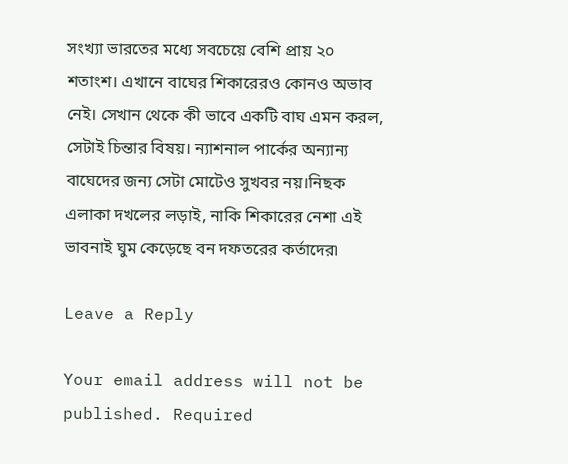সংখ্যা ভারতের মধ্যে সবচেয়ে বেশি প্রায় ২০ শতাংশ। এখানে বাঘের শিকারেরও কোনও অভাব নেই। সেখান থেকে কী ভাবে একটি বাঘ এমন করল, সেটাই চিন্তার বিষয়। ন্যাশনাল পার্কের অন্যান্য বাঘেদের জন্য সেটা মোটেও সুখবর নয়।নিছক এলাকা দখলের লড়াই, নাকি শিকারের নেশা এই ভাবনাই ঘুম কেড়েছে বন দফতরের কর্তাদের৷

Leave a Reply

Your email address will not be published. Required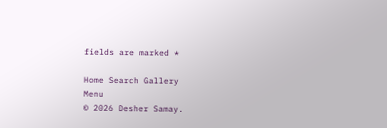fields are marked *

Home Search Gallery
Menu
© 2026 Desher Samay.